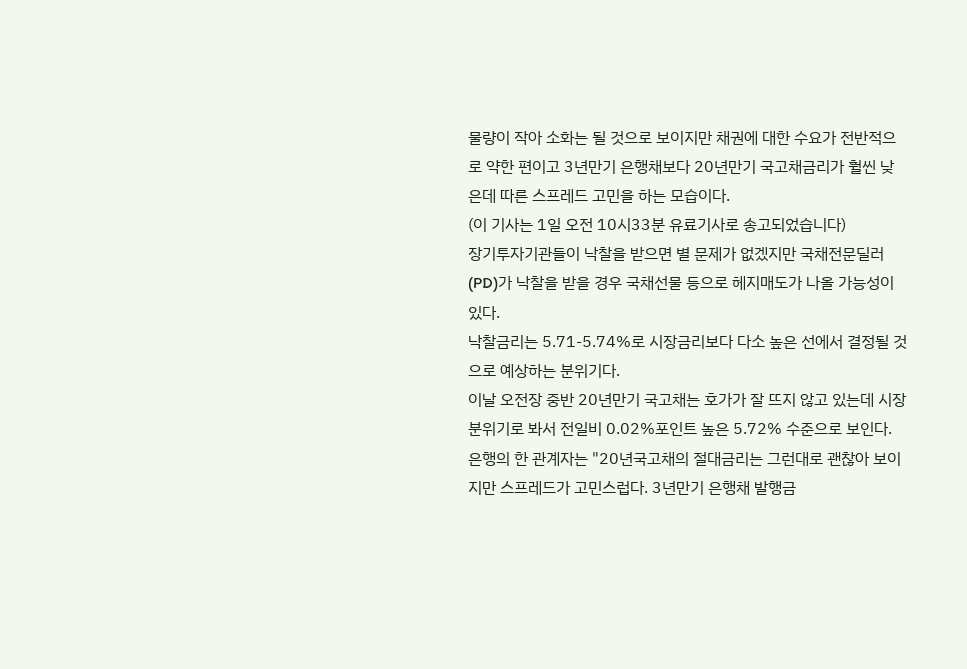물량이 작아 소화는 될 것으로 보이지만 채권에 대한 수요가 전반적으로 약한 편이고 3년만기 은행채보다 20년만기 국고채금리가 훨씬 낮은데 따른 스프레드 고민을 하는 모습이다.
(이 기사는 1일 오전 10시33분 유료기사로 송고되었습니다)
장기투자기관들이 낙찰을 받으면 별 문제가 없겠지만 국채전문딜러(PD)가 낙찰을 받을 경우 국채선물 등으로 헤지매도가 나올 가능성이 있다.
낙찰금리는 5.71-5.74%로 시장금리보다 다소 높은 선에서 결정될 것으로 예상하는 분위기다.
이날 오전장 중반 20년만기 국고채는 호가가 잘 뜨지 않고 있는데 시장분위기로 봐서 전일비 0.02%포인트 높은 5.72% 수준으로 보인다.
은행의 한 관계자는 "20년국고채의 절대금리는 그런대로 괜찮아 보이지만 스프레드가 고민스럽다. 3년만기 은행채 발행금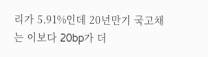리가 5.91%인데 20년만기 국고채는 이보다 20bp가 더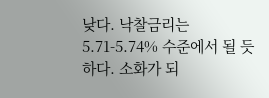낮다. 낙찰금리는 5.71-5.74% 수준에서 될 듯하다. 소화가 되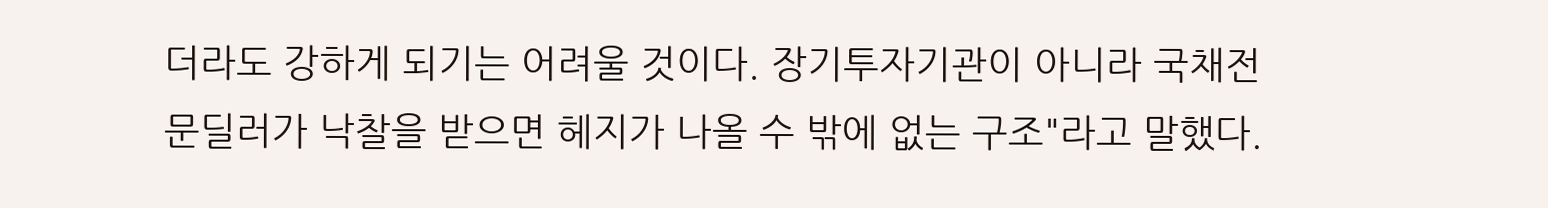더라도 강하게 되기는 어려울 것이다. 장기투자기관이 아니라 국채전문딜러가 낙찰을 받으면 헤지가 나올 수 밖에 없는 구조"라고 말했다.